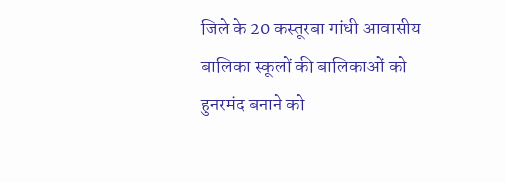जिले के 20 कस्तूरबा गांधी आवासीय बालिका स्कूलों की बालिकाओं को हुनरमंद बनाने को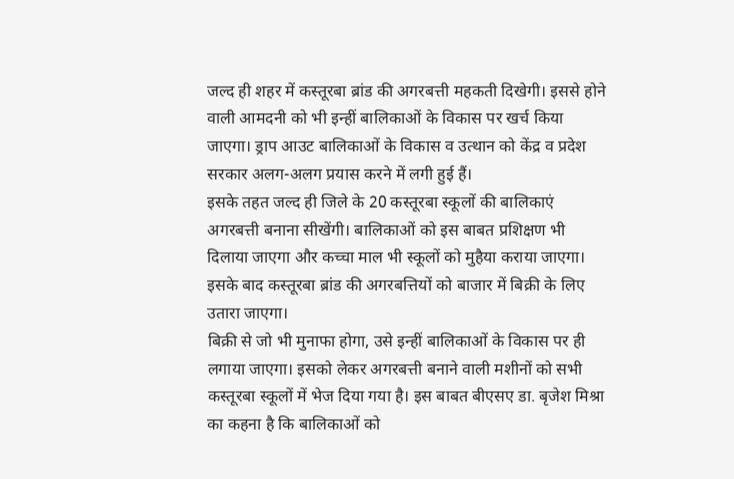जल्द ही शहर में कस्तूरबा ब्रांड की अगरबत्ती महकती दिखेगी। इससे होने वाली आमदनी को भी इन्हीं बालिकाओं के विकास पर खर्च किया जाएगा। ड्राप आउट बालिकाओं के विकास व उत्थान को केंद्र व प्रदेश सरकार अलग-अलग प्रयास करने में लगी हुई हैं।
इसके तहत जल्द ही जिले के 20 कस्तूरबा स्कूलों की बालिकाएं अगरबत्ती बनाना सीखेंगी। बालिकाओं को इस बाबत प्रशिक्षण भी दिलाया जाएगा और कच्चा माल भी स्कूलों को मुहैया कराया जाएगा। इसके बाद कस्तूरबा ब्रांड की अगरबत्तियों को बाजार में बिक्री के लिए उतारा जाएगा।
बिक्री से जो भी मुनाफा होगा, उसे इन्हीं बालिकाओं के विकास पर ही लगाया जाएगा। इसको लेकर अगरबत्ती बनाने वाली मशीनों को सभी कस्तूरबा स्कूलों में भेज दिया गया है। इस बाबत बीएसए डा. बृजेश मिश्रा का कहना है कि बालिकाओं को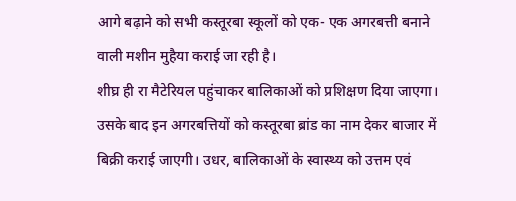आगे बढ़ाने को सभी कस्तूरबा स्कूलों को एक- एक अगरबत्ती बनाने वाली मशीन मुहैया कराई जा रही है।
शीघ्र ही रा मैटेरियल पहुंचाकर बालिकाओं को प्रशिक्षण दिया जाएगा। उसके बाद इन अगरबत्तियों को कस्तूरबा ब्रांड का नाम देकर बाजार में बिक्री कराई जाएगी। उधर, बालिकाओं के स्वास्थ्य को उत्तम एवं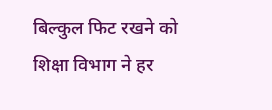बिल्कुल फिट रखने को शिक्षा विभाग ने हर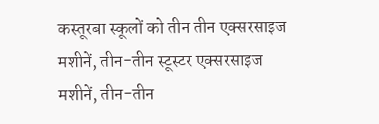कस्तूरबा स्कूलों को तीन तीन एक्सरसाइज मशीनें, तीन-तीन स्टूस्टर एक्सरसाइज मशीनें, तीन-तीन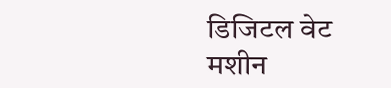डिजिटल वेट मशीन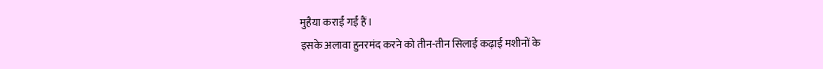मुहैया कराईं गईं हैं।
इसके अलावा हुनरमंद करने को तीन-तीन सिलाई कढ़ाई मशीनों के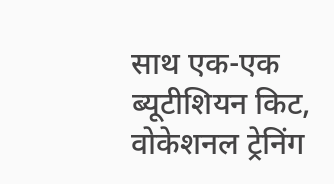साथ एक-एक ब्यूटीशियन किट, वोकेशनल ट्रेनिंग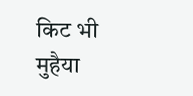किट भी मुहैया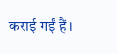कराई गईं हैं।